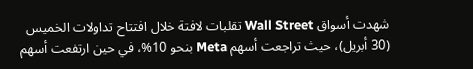شهدت أسواق Wall Street تقلبات لافتة خلال افتتاح تداولات الخميس (30 أبريل)، حيث تراجعت أسهم Meta بنحو 10%، في حين ارتفعت أسهم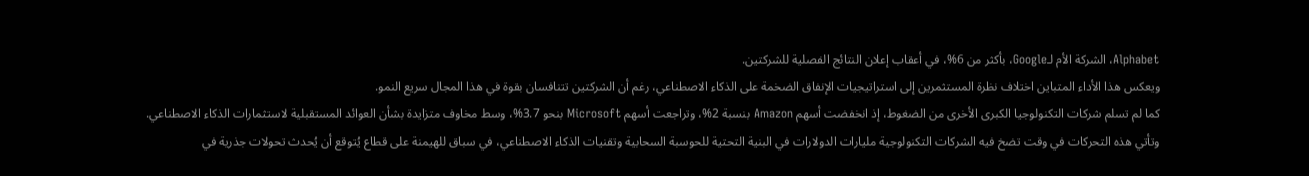Alphabet، الشركة الأم لـGoogle، بأكثر من 6%، في أعقاب إعلان النتائج الفصلية للشركتين.
ويعكس هذا الأداء المتباين اختلاف نظرة المستثمرين إلى استراتيجيات الإنفاق الضخمة على الذكاء الاصطناعي، رغم أن الشركتين تتنافسان بقوة في هذا المجال سريع النمو.
كما لم تسلم شركات التكنولوجيا الكبرى الأخرى من الضغوط، إذ انخفضت أسهم Amazon بنسبة 2%، وتراجعت أسهم Microsoft بنحو 3.7%، وسط مخاوف متزايدة بشأن العوائد المستقبلية لاستثمارات الذكاء الاصطناعي.
وتأتي هذه التحركات في وقت تضخ فيه الشركات التكنولوجية مليارات الدولارات في البنية التحتية للحوسبة السحابية وتقنيات الذكاء الاصطناعي، في سباق للهيمنة على قطاع يُتوقع أن يُحدث تحولات جذرية في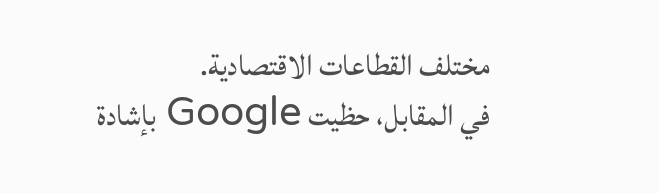مختلف القطاعات الاقتصادية.
في المقابل، حظيت Google بإشادة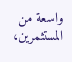واسعة من المستثمرين،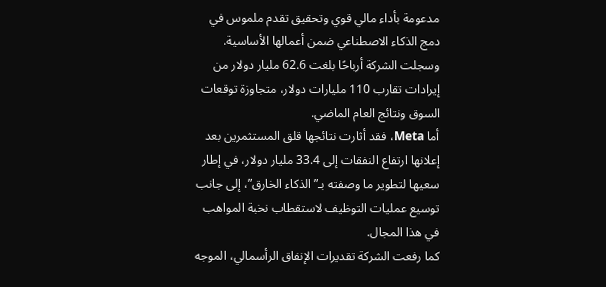مدعومة بأداء مالي قوي وتحقيق تقدم ملموس في دمج الذكاء الاصطناعي ضمن أعمالها الأساسية. وسجلت الشركة أرباحًا بلغت 62.6 مليار دولار من إيرادات تقارب 110 مليارات دولار، متجاوزة توقعات السوق ونتائج العام الماضي.
أما Meta، فقد أثارت نتائجها قلق المستثمرين بعد إعلانها ارتفاع النفقات إلى 33.4 مليار دولار، في إطار سعيها لتطوير ما وصفته بـ”الذكاء الخارق”، إلى جانب توسيع عمليات التوظيف لاستقطاب نخبة المواهب في هذا المجال.
كما رفعت الشركة تقديرات الإنفاق الرأسمالي، الموجه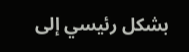بشكل رئيسي إلى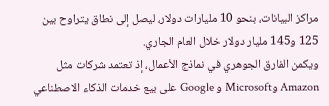مراكز البيانات، بنحو 10 مليارات دولار، ليصل إلى نطاق يتراوح بين 125 و145 مليار دولار خلال العام الجاري.
ويكمن الفارق الجوهري في نماذج الأعمال، إذ تعتمد شركات مثل Amazon وMicrosoft و Google على بيع خدمات الذكاء الاصطناعي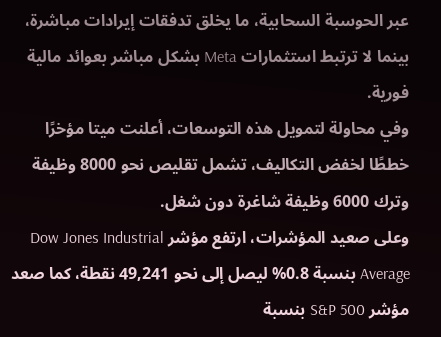عبر الحوسبة السحابية، ما يخلق تدفقات إيرادات مباشرة، بينما لا ترتبط استثمارات Meta بشكل مباشر بعوائد مالية فورية.
وفي محاولة لتمويل هذه التوسعات، أعلنت ميتا مؤخرًا خططًا لخفض التكاليف، تشمل تقليص نحو 8000 وظيفة وترك 6000 وظيفة شاغرة دون شغل.
وعلى صعيد المؤشرات، ارتفع مؤشر Dow Jones Industrial Average بنسبة 0.8% ليصل إلى نحو 49,241 نقطة، كما صعد مؤشر S&P 500 بنسبة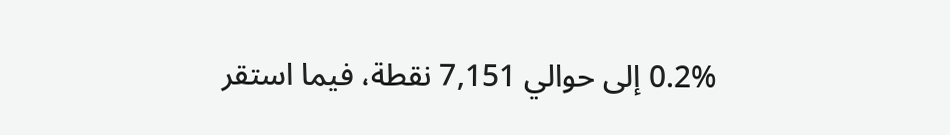0.2% إلى حوالي 7,151 نقطة، فيما استقر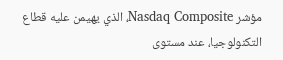مؤشر Nasdaq Composite، الذي يهيمن عليه قطاع التكنولوجيا، عند مستوى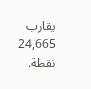يقارب 24,665 نقطة.